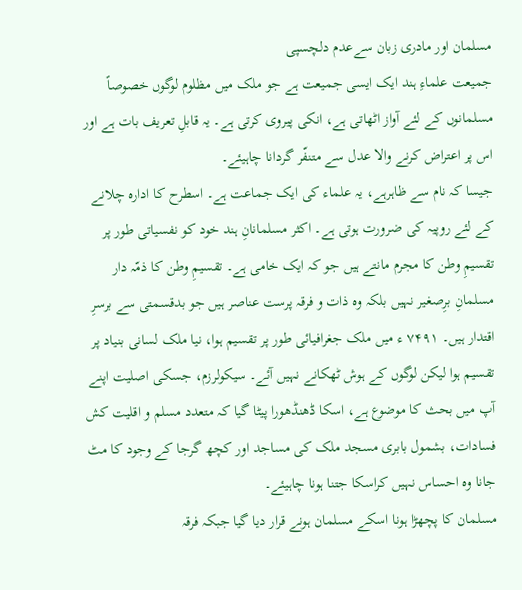مسلمان اور مادری زبان سےعدم دلچسپی
جمیعت علماءِ ہند ایک ایسی جمیعت ہے جو ملک میں مظلوم لوگوں خصوصاً مسلمانوں کے لئے آواز اٹھاتی ہے، انکی پیروی کرتی ہے۔ یہ قابلِ تعریف بات ہے اور اس پر اعتراض کرنے والا عدل سے متنفّر گردانا چاہیئے۔
جیسا کہ نام سے ظاہرہے، یہ علماء کی ایک جماعت ہے۔ اسطرح کا ادارہ چلانے کے لئے روپیہ کی ضرورت ہوتی ہے۔ اکثر مسلمانانِ ہند خود کو نفسیاتی طور پر تقسیمِ وطن کا مجرم مانتے ہیں جو کہ ایک خامی ہے۔ تقسیمِ وطن کا ذمّہ دار مسلمانِ برِصغیر نہیں بلکہ وہ ذات و فرقہ پرست عناصر ہیں جو بدقسمتی سے برسرِ اقتدار ہیں۔ ۷۴۹۱ ء میں ملک جغرافیائی طور پر تقسیم ہوا، نیا ملک لسانی بنیاد پر تقسیم ہوا لیکن لوگوں کے ہوش ٹھکانے نہیں آئے۔ سیکولرزم، جسکی اصلیت اپنے آپ میں بحث کا موضوع ہے، اسکا ڈھنڈھورا پیٹا گیا کہ متعدد مسلم و اقلیت کش فسادات، بشمول بابری مسجد ملک کی مساجد اور کچھ گرجا کے وجود کا مٹ جانا وہ احساس نہیں کراسکا جتنا ہونا چاہیئے۔
مسلمان کا پچھڑا ہونا اسکے مسلمان ہونے قرار دیا گیا جبکہ فرقہ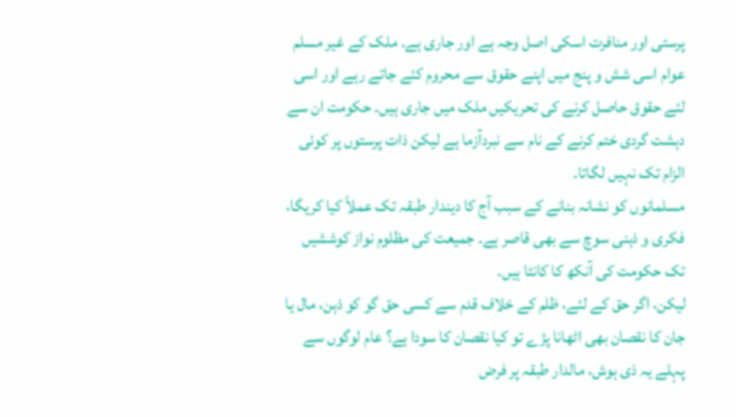پرستی اور منافرت اسکی اصل وجہ ہے اور جاری ہے۔ ملک کے غیر مسلم عوام اسی شش و پنج میں اپنے حقوق سے محروم کئے جاتے رہے اور اسی لئے حقوق حاصل کرنے کی تحریکیں ملک میں جاری ہیں۔ حکومت ان سے دہشت گردی ختم کرنے کے نام سے نبردآزما ہے لیکن ذات پرستوں پر کوئی الزام تک نہیں لگاتا۔
مسلمانوں کو نشانہ بنانے کے سبب آج کا دیندار طبقہ تک عملاً کیا کریگا، فکری و ذہنی سوچ سے بھی قاصر ہے۔ جمیعت کی مظلوم نواز کوششیں تک حکومت کی آنکھ کا کانٹا ہیں۔
لیکن، اگر حق کے لئے، ظلم کے خلاف قدم سے کسی حق گو کو ذہن، مال یا جان کا نقصان بھی اٹھانا پڑے تو کیا نقصان کا سودا ہے؟ عام لوگوں سے پہلے یہ ذی ہوش، مالدار طبقہ پر فرض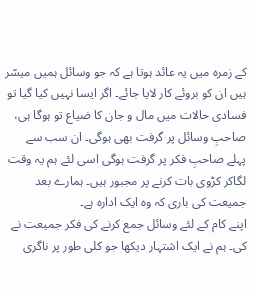کے زمرہ میں یہ عائد ہوتا ہے کہ جو وسائل ہمیں میسّر ہیں ان کو بروئے کار لایا جائے۔ اگر ایسا نہیں کیا گیا تو فسادی حالات میں مال و جان کا ضیاع تو ہوگا ہی، صاحبِ وسائل پر گرفت بھی ہوگی۔ ان سب سے پہلے صاحبِ فکر پر گرفت ہوگی اسی لئے ہم یہ وقت لگاکر کڑوی بات کرنے پر مجبور ہیں۔ ہمارے بعد جمیعت کی باری کہ وہ ایک ادارہ ہے۔
اپنے کام کے لئے وسائل جمع کرنے کی فکر جمیعت نے کی۔ ہم نے ایک اشتہار دیکھا جو کلی طور پر ناگری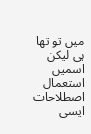میں تو تھا ہی لیکن اسمیں استعمال اصطلاحات ایسی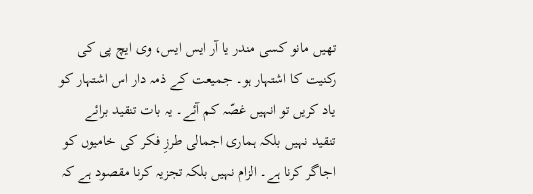تھیں مانو کسی مندر یا آر ایس ایس، وی ایچ پی کی رکنیت کا اشتہار ہو۔ جمیعت کے ذمہ دار اس اشتہار کو یاد کریں تو انہیں غصّہ کم آئے۔ یہ بات تنقید برائے تنقید نہیں بلکہ ہماری اجمالی طرزِ فکر کی خامیوں کو اجاگر کرنا ہے۔ الزام نہیں بلکہ تجزیہ کرنا مقصود ہے کہ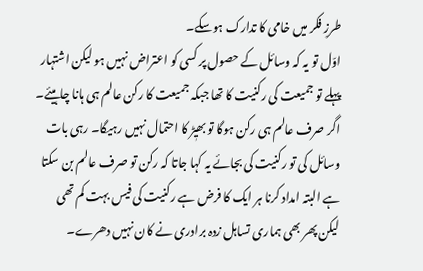طرزِ فکر میں خامی کا تدارک ہوسکے۔
اوّل تو یہ کہ وسائل کے حصول پر کسی کو اعتراض نہیں ہو لیکن اشتہار پہلے تو جمیعت کی رکنیت کا تھا جبکہ جمیعت کا رکن عالم ہی ہانا چاہیئے۔ اگر صرف عالم ہی رکن ہوگا تو بھیٖڑ کا احتمال نہیں رہیگا۔ رہی بات وسائل کی تو رکنیت کی بجائے یہ کہا جاتا کہ رکن تو صرف عالم بن سکتا ہے البتہ امداد کرنا ہر ایک کا فرض ہے رکنیت کی فیس بہت کم تھی لیکن پھر بھی ہماری تساہل زدہ برادری نے کان نہیں دھرے۔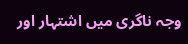وجہ ناگری میں اشتہار اور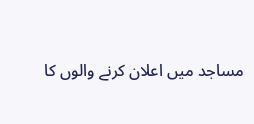مساجد میں اعلان کرنے والوں کا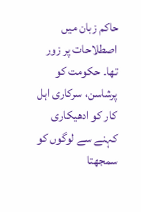حاکم زبان میں اصطلاحات پر زور تھا۔ حکومت کو پرشاسن، سرکاری اہل کار کو ادھیکاری کہنے سے لوگوں کو سمجھتا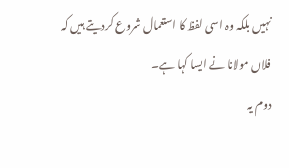نہیں بلکہ وہ اسی لفظ کا استعمال شروع کردیتے ہیں کہ فلاں مولانا نے ایسا کہا ہے۔
دوم یہ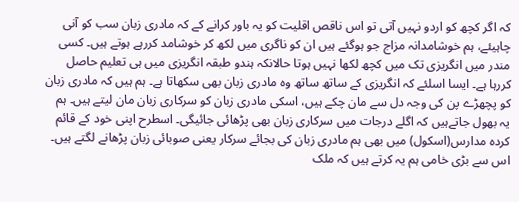کہ اگر کچھ کو اردو نہیں آتی تو اس ناقص اقلیت کو یہ باور کرانے کے کہ مادری زبان سب کو آنی چاہیئے، ہم خوشامدانہ مزاج جو ہوگئے ہیں ان کو ناگری میں لکھ کر خوشامد کررہے ہوتے ہیں۔ کسی مندر میں انگریزی تک میں کچھ لکھا نہیں ہوتا حالانکہ ہندو طبقہ انگریزی میں ہی تعلیم حاصل کررہا ہے۔ ایسا اسلئے کہ انگریزی کے ساتھ ساتھ وہ مادری زبان بھی سکھاتا ہے۔ ہم ہیں کہ مادری زبان کو پچھڑے پن کی وجہ دل سے مان چکے ہیں، اسکی مادری زبان کو سرکاری زبان مان لیتے ہیں۔ ہم یہ بھول جاتےہیں کہ اگلے درجات میں سرکاری زبان بھی پڑھائی جائیگی۔ اسطرح اپنی خود کے قائم کردہ مدارس(اسکول) میں بھی ہم مادری زبان کی بجائے سرکار یعنی صوبائی زبان پڑھانے لگتے ہیں۔ اس سے بڑی خامی ہم یہ کرتے ہیں کہ ملک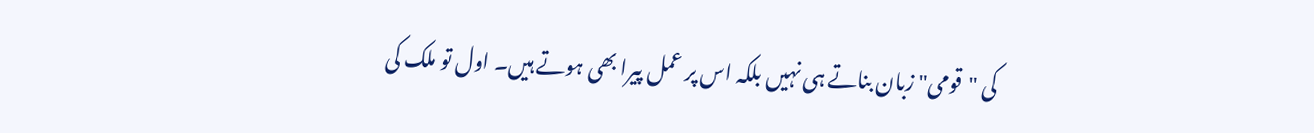کی "قومی" زبان بناتے ہی نہیں بلکہ اس پر عمل پیرا بھی ہوتے ہیں۔ اول تو ملک کی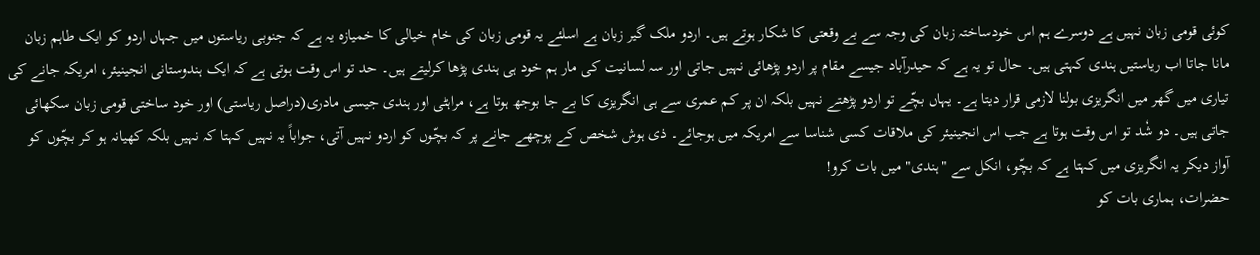کوئی قومی زبان نہیں ہے دوسرے ہم اس خودساختہ زبان کی وجہ سے بے وقعتی کا شکار ہوتے ہیں۔ اردو ملک گیر زبان ہے اسلئے یہ قومی زبان کی خام خیالی کا خمیازہ یہ ہے کہ جنوبی ریاستوں میں جہاں اردو کو ایک طاہم زبان مانا جاتا اب ریاستیں ہندی کہتی ہیں۔ حال تو یہ ہے کہ حیدرآباد جیسے مقام پر اردو پڑھائی نہیں جاتی اور سہ لسانیت کی مار ہم خود ہی ہندی پڑھا کرلیتے ہیں۔ حد تو اس وقت ہوتی ہے کہ ایک ہندوستانی انجینیئر، امریکہ جانے کی تیاری میں گھر میں انگریزی بولنا لازمی قرار دیتا ہے۔ یہاں بچّے تو اردو پڑھتے نہیں بلکہ ان پر کم عمری سے ہی انگریزی کا بے جا بوجھ ہوتا ہے، مراہٹی اور ہندی جیسی مادری(دراصل ریاستی) اور خود ساختی قومی زبان سکھائی جاتی ہیں۔ دو شٗد تو اس وقت ہوتا ہے جب اس انجینیئر کی ملاقات کسی شناسا سے امریکہ میں ہوجائے۔ ذی ہوش شخص کے پوچھے جانے پر کہ بچّوں کو اردو نہیں آتی، جواباً یہ نہیں کہتا کہ نہیں بلکہ کھیانہ ہو کر بچّوں کو آواز دیکر یہ انگریزی میں کہتا ہے کہ بچّو، انکل سے "ہندی" میں بات کرو!
حضرات، ہماری بات کو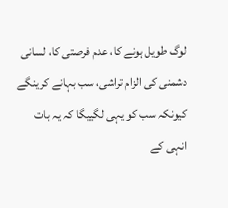لوگ طویل ہونے کا، عدم فرصتی کا، لسانی دشمنی کی الزام تراشی، سب بہانے کرینگے کیونکہ سب کو یہی لگییگا کہ یہ بات انہی کے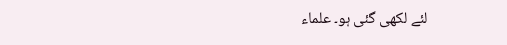لئے لکھی گئی ہو۔ علماء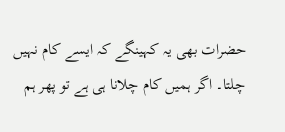حضرات بھی یہ کہینگے کہ ایسے کام نہیں چلتا۔ اگر ہمیں کام چلانا ہی ہے تو پھر ہم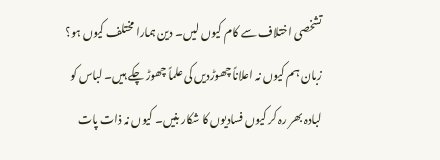تشخصی اختلاف سے کام کیوں لیں۔ دین ہمارا مختلف کیوں ہو؟ زبان ہم کیوں نہ اعلاناً چھوڑدیں کی علماً چھوڑ چکے ہیں۔ لباس کو لبادہ بھر رہ کر کیوں فسادیوں کا شکار بنیں۔ کیوں نہ ذات پات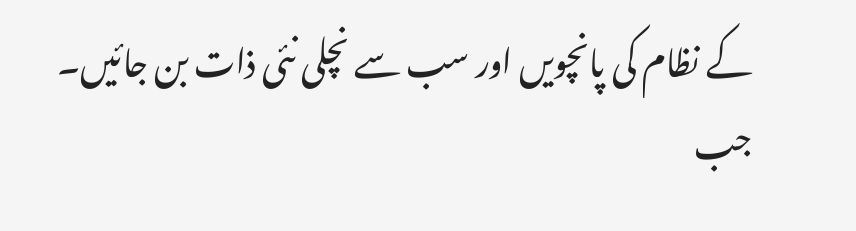کے نظام کی پانچویں اور سب سے نچلی نئی ذات بن جائیں۔
جب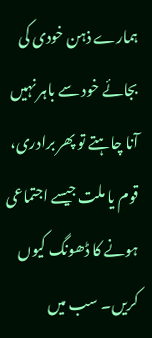ہمارے ذہن خودی کی بجائے خود سے باہر نہیں آنا چاہتے تو پھر برادری، قوم یا ملت جیسے اجتماعی ہونے کا ڈھونگ کیوں کریں۔ سب میں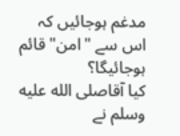مدغم ہوجائیں کہ اس سے "امن" قائم ہوجائیگا؟
کیا آقاصلى الله عليه وسلم نے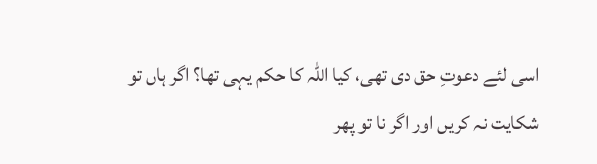اسی لئے دعوتِ حق دی تھی، کیا اللہ کا حکم یہی تھا؟ اگر ہاں تو شکایت نہ کریں اور اگر نا تو پھر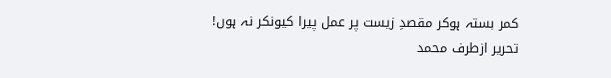کمر بستہ ہوکر مقصدِ زیست پر عمل پیرا کیونکر نہ ہوں!
تحریر ازطرف محمد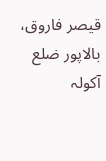قیصر فاروق، بالاپور ضلع آکولہ